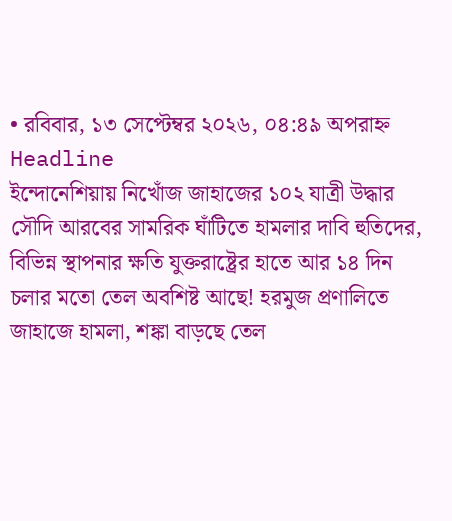• রবিবার, ১৩ সেপ্টেম্বর ২০২৬, ০৪:৪৯ অপরাহ্ন
Headline
ইন্দোনেশিয়ায় নিখোঁজ জাহাজের ১০২ যাত্রী উদ্ধার সৌদি আরবের সামরিক ঘাঁটিতে হামলার দাবি হুতিদের, বিভিন্ন স্থাপনার ক্ষতি যুক্তরাষ্ট্রের হাতে আর ১৪ দিন চলার মতো তেল অবশিষ্ট আছে! হরমুজ প্রণালিতে জাহাজে হামলা, শঙ্কা বাড়ছে তেল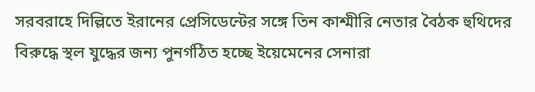সরবরাহে দিল্লিতে ইরানের প্রেসিডেন্টের সঙ্গে তিন কাশ্মীরি নেতার বৈঠক হুথিদের বিরুদ্ধে স্থল যুদ্ধের জন্য পুনর্গঠিত হচ্ছে ইয়েমেনের সেনারা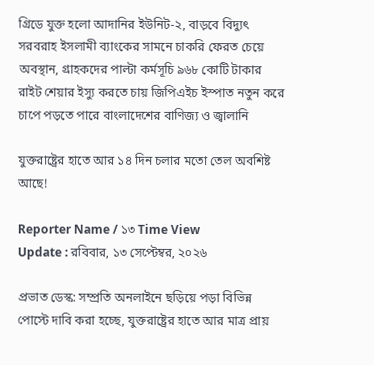গ্রিডে যুক্ত হলো আদানির ইউনিট-২, বাড়বে বিদ্যুৎ সরবরাহ ইসলামী ব্যাংকের সামনে চাকরি ফেরত চেয়ে অবস্থান, গ্রাহকদের পাল্টা কর্মসূচি ৯৬৮ কোটি টাকার রাইট শেয়ার ইস্যু করতে চায় জিপিএইচ ইস্পাত নতুন করে চাপে পড়তে পারে বাংলাদেশের বাণিজ্য ও জ্বালানি

যুক্তরাষ্ট্রের হাতে আর ১৪ দিন চলার মতো তেল অবশিষ্ট আছে!

Reporter Name / ১৩ Time View
Update : রবিবার, ১৩ সেপ্টেম্বর, ২০২৬

প্রভাত ডেস্ক: সম্প্রতি অনলাইনে ছড়িয়ে পড়া বিভিন্ন পোস্টে দাবি করা হচ্ছে, যুক্তরাষ্ট্রের হাতে আর মাত্র প্রায়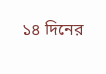১৪ দিনের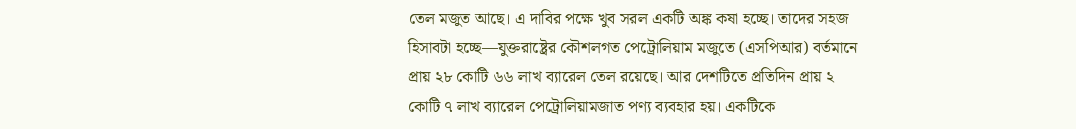তেল মজুত আছে। এ দাবির পক্ষে খুব সরল একটি অঙ্ক কষা হচ্ছে। তাদের সহজ হিসাবটা হচ্ছে—যুক্তরাষ্ট্রের কৌশলগত পেট্রোলিয়াম মজুতে (এসপিআর) বর্তমানে প্রায় ২৮ কোটি ৬৬ লাখ ব্যারেল তেল রয়েছে। আর দেশটিতে প্রতিদিন প্রায় ২ কোটি ৭ লাখ ব্যারেল পেট্রোলিয়ামজাত পণ্য ব্যবহার হয়। একটিকে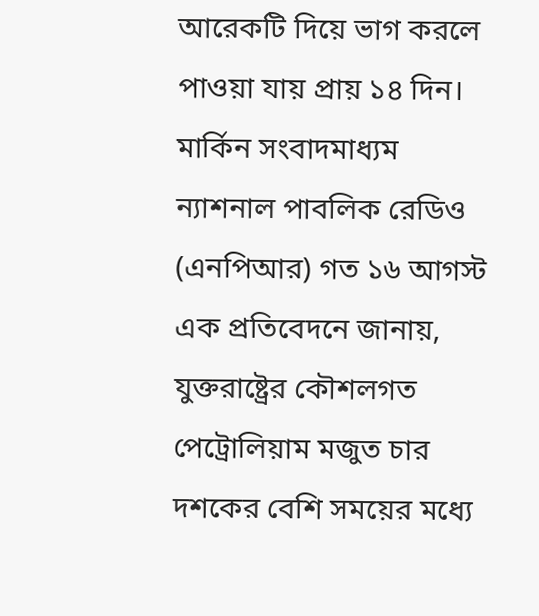আরেকটি দিয়ে ভাগ করলে পাওয়া যায় প্রায় ১৪ দিন।
মার্কিন সংবাদমাধ্যম ন্যাশনাল পাবলিক রেডিও (এনপিআর) গত ১৬ আগস্ট এক প্রতিবেদনে জানায়, যুক্তরাষ্ট্রের কৌশলগত পেট্রোলিয়াম মজুত চার দশকের বেশি সময়ের মধ্যে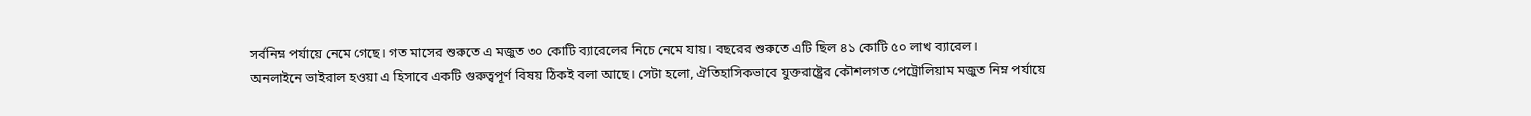সর্বনিম্ন পর্যায়ে নেমে গেছে। গত মাসের শুরুতে এ মজুত ৩০ কোটি ব্যারেলের নিচে নেমে যায়। বছরের শুরুতে এটি ছিল ৪১ কোটি ৫০ লাখ ব্যারেল।
অনলাইনে ভাইরাল হওয়া এ হিসাবে একটি গুরুত্বপূর্ণ বিষয় ঠিকই বলা আছে। সেটা হলো, ঐতিহাসিকভাবে যুক্তরাষ্ট্রের কৌশলগত পেট্রোলিয়াম মজুত নিম্ন পর্যায়ে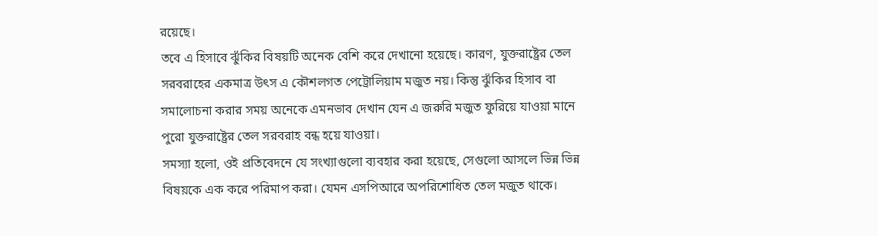রয়েছে।
তবে এ হিসাবে ঝুঁকির বিষয়টি অনেক বেশি করে দেখানো হয়েছে। কারণ, যুক্তরাষ্ট্রের তেল সরবরাহের একমাত্র উৎস এ কৌশলগত পেট্রোলিয়াম মজুত নয়। কিন্তু ঝুঁকির হিসাব বা সমালোচনা করার সময় অনেকে এমনভাব দেখান যেন এ জরুরি মজুত ফুরিয়ে যাওয়া মানে পুরো যুক্তরাষ্ট্রের তেল সরবরাহ বন্ধ হয়ে যাওয়া।
সমস্যা হলো, ওই প্রতিবেদনে যে সংখ্যাগুলো ব্যবহার করা হয়েছে, সেগুলো আসলে ভিন্ন ভিন্ন বিষয়কে এক করে পরিমাপ করা। যেমন এসপিআরে অপরিশোধিত তেল মজুত থাকে।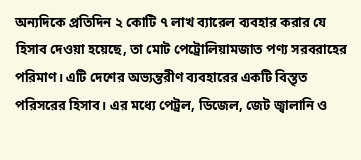অন্যদিকে প্রতিদিন ২ কোটি ৭ লাখ ব্যারেল ব্যবহার করার যে হিসাব দেওয়া হয়েছে, তা মোট পেট্রোলিয়ামজাত পণ্য সরবরাহের পরিমাণ। এটি দেশের অভ্যন্তরীণ ব্যবহারের একটি বিস্তৃত পরিসরের হিসাব। এর মধ্যে পেট্রল, ডিজেল, জেট জ্বালানি ও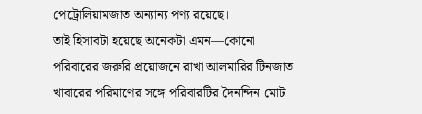পেট্রোলিয়ামজাত অন্যান্য পণ্য রয়েছে।
তাই হিসাবটা হয়েছে অনেকটা এমন—কোনো পরিবারের জরুরি প্রয়োজনে রাখা আলমারির টিনজাত খাবারের পরিমাণের সঙ্গে পরিবারটির দৈনন্দিন মোট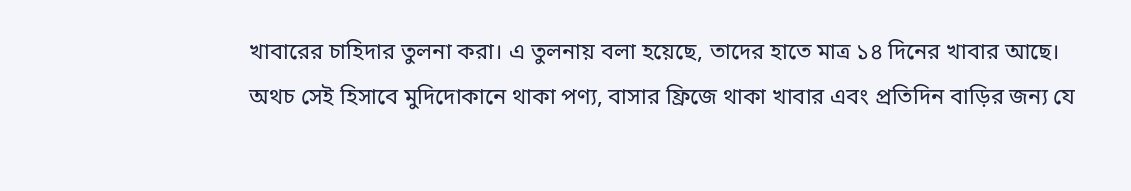খাবারের চাহিদার তুলনা করা। এ তুলনায় বলা হয়েছে, তাদের হাতে মাত্র ১৪ দিনের খাবার আছে। অথচ সেই হিসাবে মুদিদোকানে থাকা পণ্য, বাসার ফ্রিজে থাকা খাবার এবং প্রতিদিন বাড়ির জন্য যে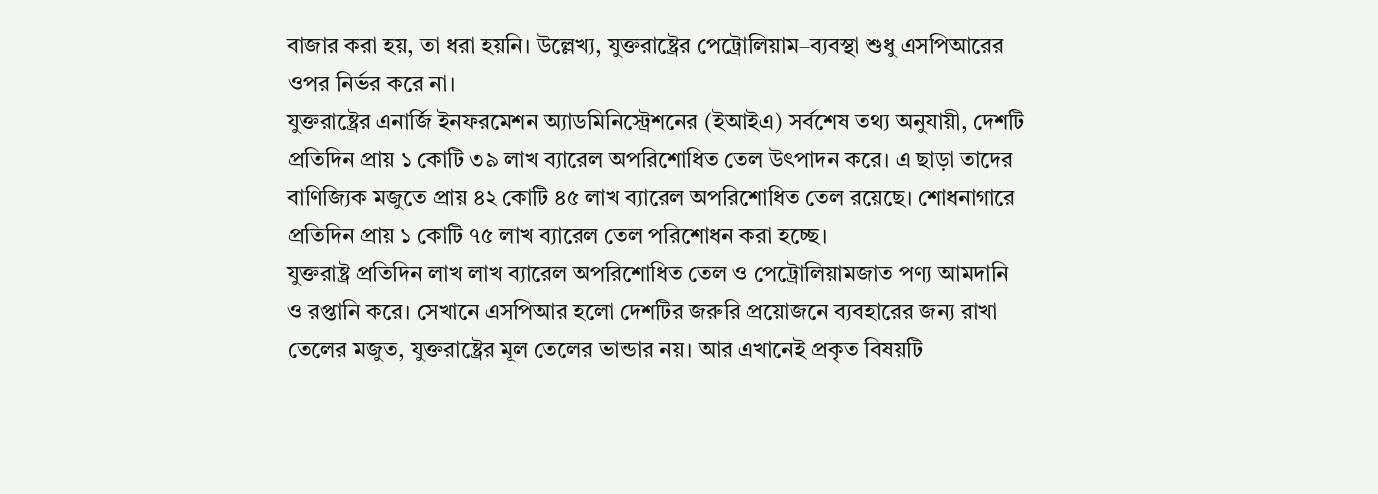বাজার করা হয়, তা ধরা হয়নি। উল্লেখ্য, যুক্তরাষ্ট্রের পেট্রোলিয়াম–ব্যবস্থা শুধু এসপিআরের ওপর নির্ভর করে না।
যুক্তরাষ্ট্রের এনার্জি ইনফরমেশন অ্যাডমিনিস্ট্রেশনের (ইআইএ) সর্বশেষ তথ্য অনুযায়ী, দেশটি প্রতিদিন প্রায় ১ কোটি ৩৯ লাখ ব্যারেল অপরিশোধিত তেল উৎপাদন করে। এ ছাড়া তাদের বাণিজ্যিক মজুতে প্রায় ৪২ কোটি ৪৫ লাখ ব্যারেল অপরিশোধিত তেল রয়েছে। শোধনাগারে প্রতিদিন প্রায় ১ কোটি ৭৫ লাখ ব্যারেল তেল পরিশোধন করা হচ্ছে।
যুক্তরাষ্ট্র প্রতিদিন লাখ লাখ ব্যারেল অপরিশোধিত তেল ও পেট্রোলিয়ামজাত পণ্য আমদানি ও রপ্তানি করে। সেখানে এসপিআর হলো দেশটির জরুরি প্রয়োজনে ব্যবহারের জন্য রাখা তেলের মজুত, যুক্তরাষ্ট্রের মূল তেলের ভান্ডার নয়। আর এখানেই প্রকৃত বিষয়টি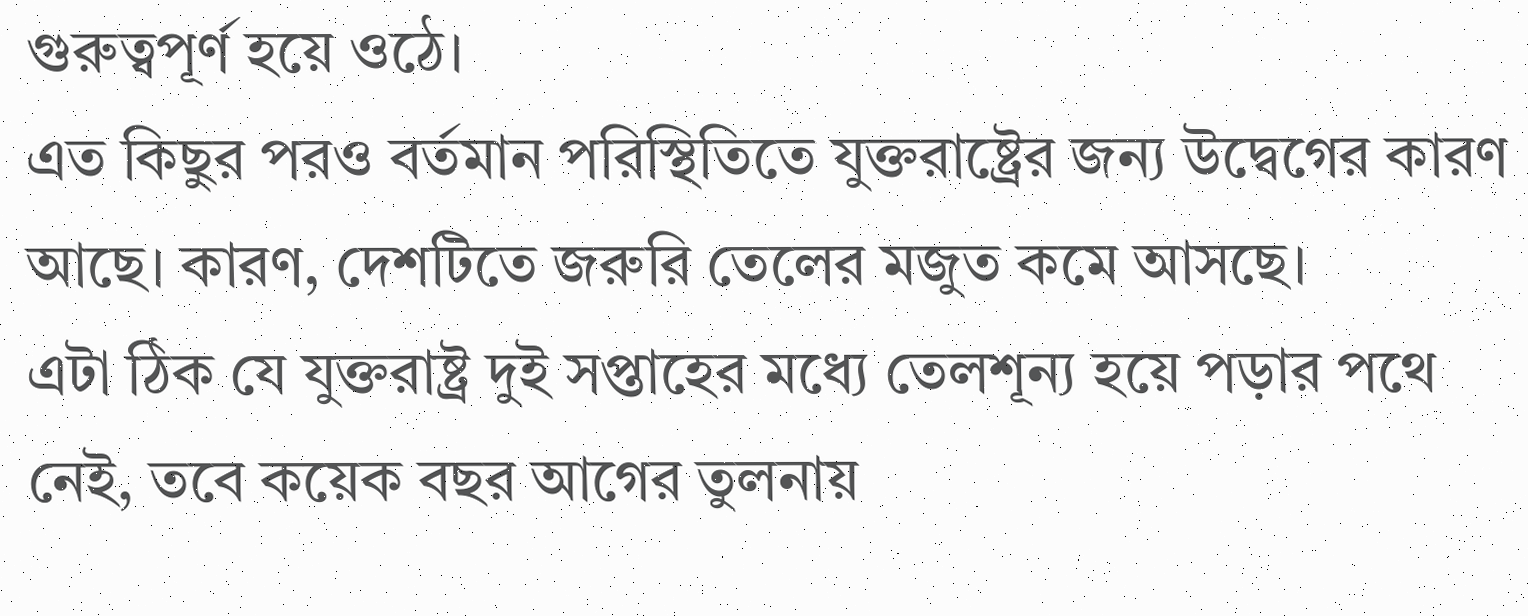গুরুত্বপূর্ণ হয়ে ওঠে।
এত কিছুর পরও বর্তমান পরিস্থিতিতে যুক্তরাষ্ট্রের জন্য উদ্বেগের কারণ আছে। কারণ, দেশটিতে জরুরি তেলের মজুত কমে আসছে।
এটা ঠিক যে যুক্তরাষ্ট্র দুই সপ্তাহের মধ্যে তেলশূন্য হয়ে পড়ার পথে নেই, তবে কয়েক বছর আগের তুলনায়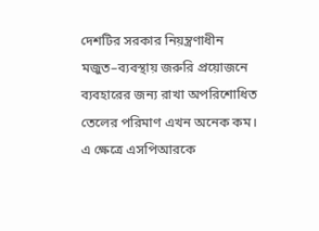দেশটির সরকার নিয়ন্ত্রণাধীন মজুত–ব্যবস্থায় জরুরি প্রয়োজনে ব্যবহারের জন্য রাখা অপরিশোধিত তেলের পরিমাণ এখন অনেক কম।
এ ক্ষেত্রে এসপিআরকে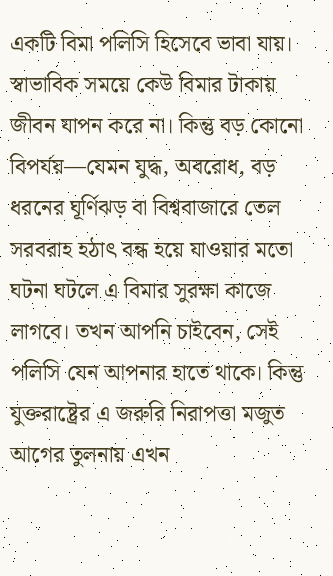একটি বিমা পলিসি হিসেবে ভাবা যায়। স্বাভাবিক সময়ে কেউ বিমার টাকায় জীবন যাপন করে না। কিন্তু বড় কোনো বিপর্যয়—যেমন যুদ্ধ, অবরোধ, বড় ধরনের ঘূর্ণিঝড় বা বিশ্ববাজারে তেল সরবরাহ হঠাৎ বন্ধ হয়ে যাওয়ার মতো ঘটনা ঘটলে এ বিমার সুরক্ষা কাজে লাগবে। তখন আপনি চাইবেন, সেই পলিসি যেন আপনার হাতে থাকে। কিন্তু যুক্তরাষ্ট্রের এ জরুরি নিরাপত্তা মজুত আগের তুলনায় এখন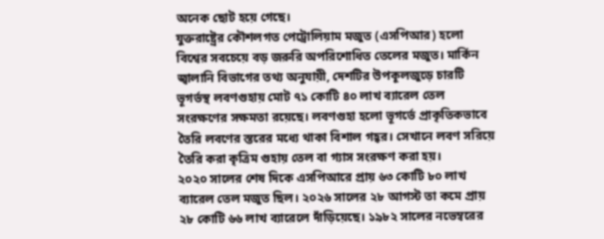অনেক ছোট হয়ে গেছে।
যুক্তরাষ্ট্রের কৌশলগত পেট্রোলিয়াম মজুত (এসপিআর) হলো বিশ্বের সবচেয়ে বড় জরুরি অপরিশোধিত তেলের মজুত। মার্কিন জ্বালানি বিভাগের তথ্য অনুযায়ী, দেশটির উপকূলজুড়ে চারটি ভূগর্ভস্থ লবণগুহায় মোট ৭১ কোটি ৪০ লাখ ব্যারেল তেল সংরক্ষণের সক্ষমতা রয়েছে। লবণগুহা হলো ভূগর্ভে প্রাকৃতিকভাবে তৈরি লবণের স্তরের মধ্যে থাকা বিশাল গহ্বর। সেখানে লবণ সরিয়ে তৈরি করা কৃত্রিম গুহায় তেল বা গ্যাস সংরক্ষণ করা হয়।
২০২০ সালের শেষ দিকে এসপিআরে প্রায় ৬৩ কোটি ৮০ লাখ ব্যারেল তেল মজুত ছিল। ২০২৬ সালের ২৮ আগস্ট তা কমে প্রায় ২৮ কোটি ৬৬ লাখ ব্যারেলে দাঁড়িয়েছে। ১৯৮২ সালের নভেম্বরের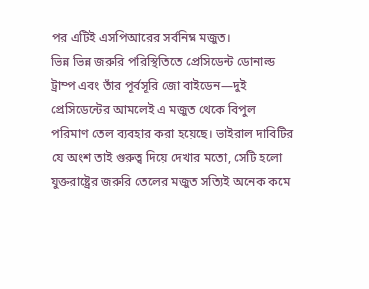পর এটিই এসপিআরের সর্বনিম্ন মজুত।
ভিন্ন ভিন্ন জরুরি পরিস্থিতিতে প্রেসিডেন্ট ডোনাল্ড ট্রাম্প এবং তাঁর পূর্বসূরি জো বাইডেন—দুই প্রেসিডেন্টের আমলেই এ মজুত থেকে বিপুল পরিমাণ তেল ব্যবহার করা হয়েছে। ভাইরাল দাবিটির যে অংশ তাই গুরুত্ব দিয়ে দেখার মতো, সেটি হলো যুক্তরাষ্ট্রের জরুরি তেলের মজুত সত্যিই অনেক কমে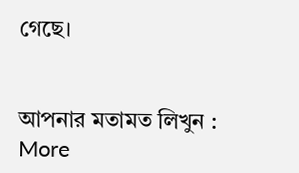গেছে।


আপনার মতামত লিখুন :
More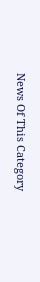News Of This Category